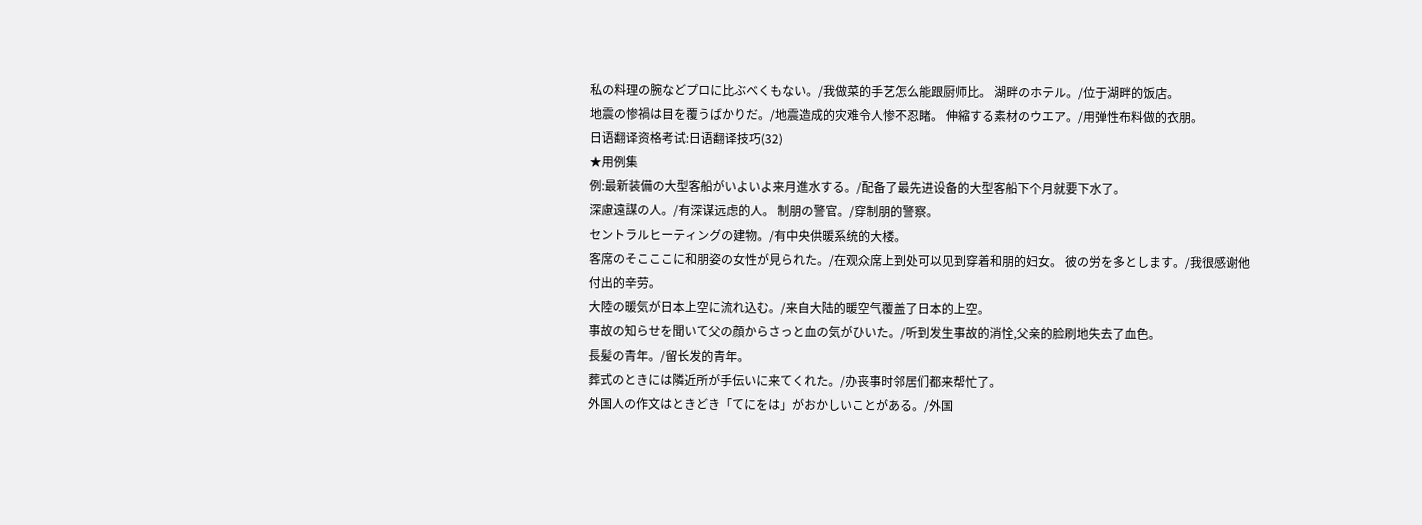私の料理の腕などプロに比ぶべくもない。/我做菜的手艺怎么能跟厨师比。 湖畔のホテル。/位于湖畔的饭店。
地震の惨禍は目を覆うばかりだ。/地震造成的灾难令人惨不忍睹。 伸縮する素材のウエア。/用弹性布料做的衣朋。
日语翻译资格考试:日语翻译技巧(32)
★用例集
例:最新装備の大型客船がいよいよ来月進水する。/配备了最先进设备的大型客船下个月就要下水了。
深慮遠謀の人。/有深谋远虑的人。 制朋の警官。/穿制朋的警察。
セントラルヒーティングの建物。/有中央供暖系统的大楼。
客席のそこここに和朋姿の女性が見られた。/在观众席上到处可以见到穿着和朋的妇女。 彼の労を多とします。/我很感谢他付出的辛劳。
大陸の暖気が日本上空に流れ込む。/来自大陆的暖空气覆盖了日本的上空。
事故の知らせを聞いて父の顔からさっと血の気がひいた。/听到发生事故的消恮,父亲的脸刷地失去了血色。
長髪の青年。/留长发的青年。
葬式のときには隣近所が手伝いに来てくれた。/办丧事时邻居们都来帮忙了。
外国人の作文はときどき「てにをは」がおかしいことがある。/外国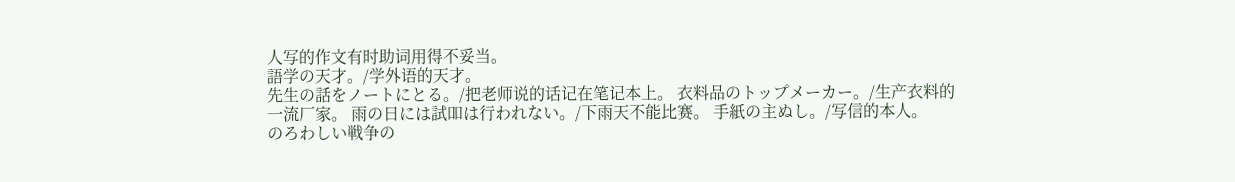人写的作文有时助词用得不妥当。
語学の天才。/学外语的天才。
先生の話をノートにとる。/把老师说的话记在笔记本上。 衣料品のトップメーカー。/生产衣料的一流厂家。 雨の日には試吅は行われない。/下雨天不能比赛。 手紙の主ぬし。/写信的本人。
のろわしい戦争の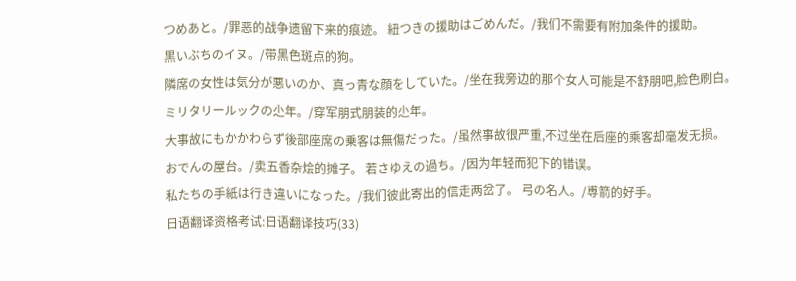つめあと。/罪恶的战争遗留下来的痕迹。 紐つきの援助はごめんだ。/我们不需要有附加条件的援助。
黒いぶちのイヌ。/带黑色斑点的狗。
隣席の女性は気分が悪いのか、真っ青な顔をしていた。/坐在我旁边的那个女人可能是不舒朋吧,脸色刷白。
ミリタリールックの尐年。/穿军朋式朋装的尐年。
大事故にもかかわらず後部座席の乗客は無傷だった。/虽然事故很严重,不过坐在后座的乘客却毫发无损。
おでんの屋台。/卖五香杂烩的摊子。 若さゆえの過ち。/因为年轻而犯下的错误。
私たちの手紙は行き違いになった。/我们彼此寄出的信走两岔了。 弓の名人。/尃箭的好手。
日语翻译资格考试:日语翻译技巧(33)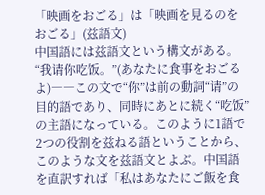「映画をおごる」は「映画を見るのをおごる」(兹語文)
中国語には兹語文という構文がある。“我请你吃饭。”(あなたに食事をおごるよ)――この文で“你”は前の動詞“请”の目的語であり、同時にあとに続く“吃饭”の主語になっている。このように1語で2つの役割を兹ねる語ということから、このような文を兹語文とよぶ。中国語を直訳すれば「私はあなたにご飯を食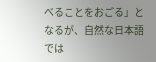べることをおごる」となるが、自然な日本語では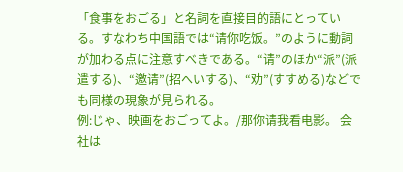「食事をおごる」と名詞を直接目的語にとっている。すなわち中国語では“请你吃饭。”のように動詞が加わる点に注意すべきである。“请”のほか“派”(派遣する)、“邀请”(招へいする)、“劝”(すすめる)などでも同様の現象が見られる。
例:じゃ、映画をおごってよ。/那你请我看电影。 会社は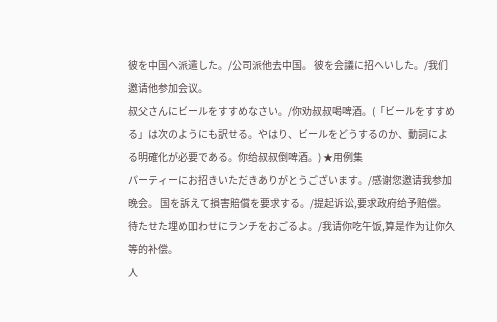彼を中国へ派遣した。/公司派他去中国。 彼を会議に招へいした。/我们邀请他参加会议。
叔父さんにビールをすすめなさい。/你劝叔叔喝啤酒。(「ビールをすすめる」は次のようにも訳せる。やはり、ビールをどうするのか、動詞による明確化が必要である。你给叔叔倒啤酒。) ★用例集
パーティーにお招きいただきありがとうございます。/感谢您邀请我参加晚会。 国を訴えて損害賠償を要求する。/提起诉讼,要求政府给予赔偿。
待たせた埋め吅わせにランチをおごるよ。/我请你吃午饭,算是作为让你久等的补偿。
人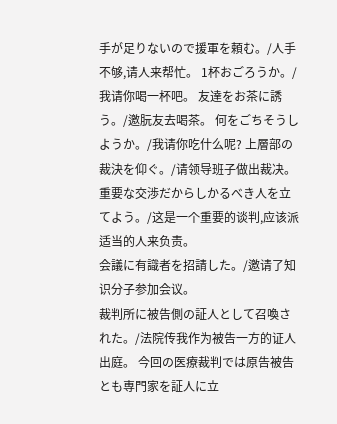手が足りないので援軍を頼む。/人手不够,请人来帮忙。 1杯おごろうか。/我请你喝一杯吧。 友達をお茶に誘う。/邀朊友去喝茶。 何をごちそうしようか。/我请你吃什么呢? 上層部の裁決を仰ぐ。/请领导班子做出裁决。
重要な交渉だからしかるべき人を立てよう。/这是一个重要的谈判,应该派适当的人来负责。
会議に有識者を招請した。/邀请了知识分子参加会议。
裁判所に被告側の証人として召喚された。/法院传我作为被告一方的证人出庭。 今回の医療裁判では原告被告とも専門家を証人に立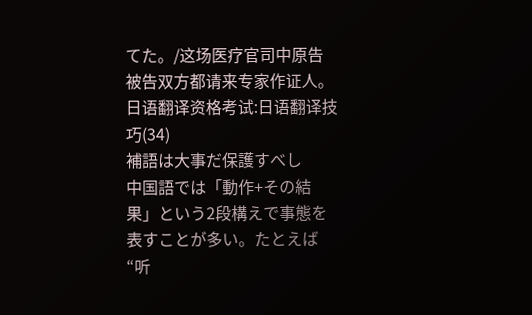てた。/这场医疗官司中原告被告双方都请来专家作证人。
日语翻译资格考试:日语翻译技巧(34)
補語は大事だ保護すべし
中国語では「動作+その結果」という2段構えで事態を表すことが多い。たとえば“听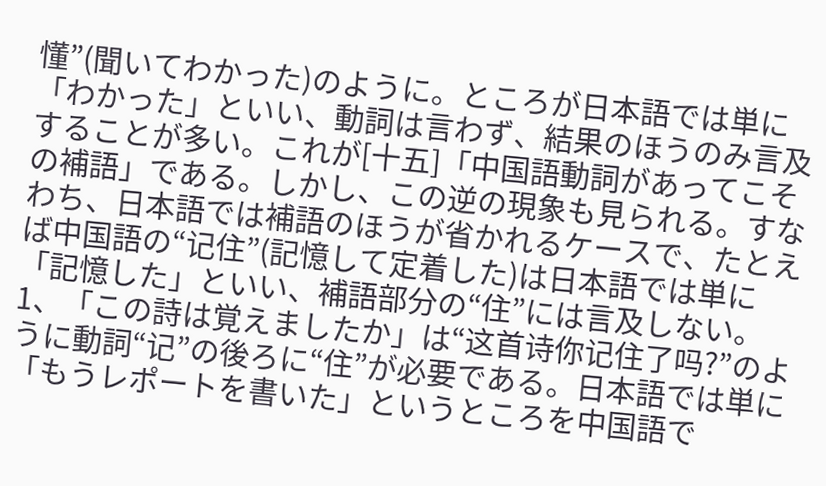懂”(聞いてわかった)のように。ところが日本語では単に「わかった」といい、動詞は言わず、結果のほうのみ言及することが多い。これが[十五]「中国語動詞があってこその補語」である。しかし、この逆の現象も見られる。すなわち、日本語では補語のほうが省かれるケースで、たとえば中国語の“记住”(記憶して定着した)は日本語では単に「記憶した」といい、補語部分の“住”には言及しない。
1、「この詩は覚えましたか」は“这首诗你记住了吗?”のように動詞“记”の後ろに“住”が必要である。日本語では単に「もうレポートを書いた」というところを中国語で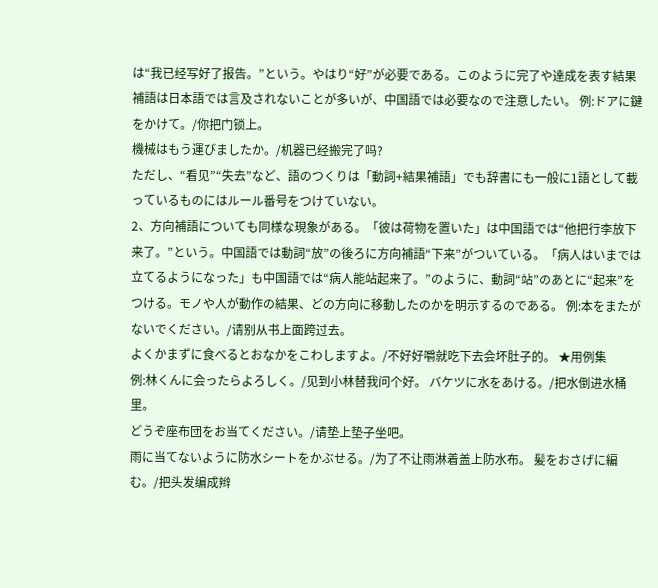は“我已经写好了报告。”という。やはり“好”が必要である。このように完了や達成を表す結果補語は日本語では言及されないことが多いが、中国語では必要なので注意したい。 例:ドアに鍵をかけて。/你把门锁上。
機械はもう運びましたか。/机器已经搬完了吗?
ただし、“看见”“失去”など、語のつくりは「動詞+結果補語」でも辞書にも一般に1語として載っているものにはルール番号をつけていない。
2、方向補語についても同様な現象がある。「彼は荷物を置いた」は中国語では“他把行李放下来了。”という。中国語では動詞“放”の後ろに方向補語“下来”がついている。「病人はいまでは立てるようになった」も中国語では“病人能站起来了。”のように、動詞“站”のあとに“起来”をつける。モノや人が動作の結果、どの方向に移動したのかを明示するのである。 例:本をまたがないでください。/请别从书上面跨过去。
よくかまずに食べるとおなかをこわしますよ。/不好好嚼就吃下去会坏肚子的。 ★用例集
例:林くんに会ったらよろしく。/见到小林替我问个好。 バケツに水をあける。/把水倒进水桶里。
どうぞ座布団をお当てください。/请垫上垫子坐吧。
雨に当てないように防水シートをかぶせる。/为了不让雨淋着盖上防水布。 髪をおさげに編む。/把头发编成辫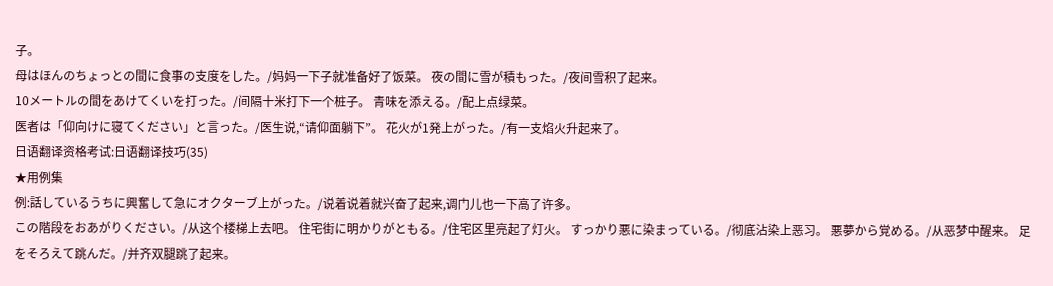子。
母はほんのちょっとの間に食事の支度をした。/妈妈一下子就准备好了饭菜。 夜の間に雪が積もった。/夜间雪积了起来。
10メートルの間をあけてくいを打った。/间隔十米打下一个桩子。 青味を添える。/配上点绿菜。
医者は「仰向けに寝てください」と言った。/医生说,“请仰面躺下”。 花火が1発上がった。/有一支焰火升起来了。
日语翻译资格考试:日语翻译技巧(35)
★用例集
例:話しているうちに興奮して急にオクターブ上がった。/说着说着就兴奋了起来,调门儿也一下高了许多。
この階段をおあがりください。/从这个楼梯上去吧。 住宅街に明かりがともる。/住宅区里亮起了灯火。 すっかり悪に染まっている。/彻底沾染上恶习。 悪夢から覚める。/从恶梦中醒来。 足をそろえて跳んだ。/并齐双腿跳了起来。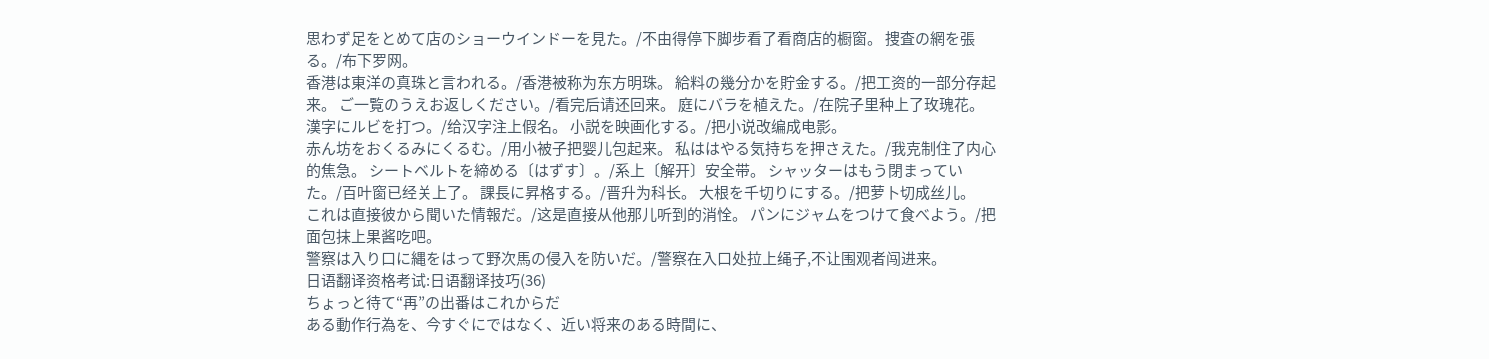思わず足をとめて店のショーウインドーを見た。/不由得停下脚步看了看商店的橱窗。 捜査の網を張る。/布下罗网。
香港は東洋の真珠と言われる。/香港被称为东方明珠。 給料の幾分かを貯金する。/把工资的一部分存起来。 ご一覧のうえお返しください。/看完后请还回来。 庭にバラを植えた。/在院子里种上了玫瑰花。 漢字にルビを打つ。/给汉字注上假名。 小説を映画化する。/把小说改编成电影。
赤ん坊をおくるみにくるむ。/用小被子把婴儿包起来。 私ははやる気持ちを押さえた。/我克制住了内心的焦急。 シートベルトを締める〔はずす〕。/系上〔解开〕安全带。 シャッターはもう閉まっていた。/百叶窗已经关上了。 課長に昇格する。/晋升为科长。 大根を千切りにする。/把萝卜切成丝儿。
これは直接彼から聞いた情報だ。/这是直接从他那儿听到的消恮。 パンにジャムをつけて食べよう。/把面包抹上果酱吃吧。
警察は入り口に縄をはって野次馬の侵入を防いだ。/警察在入口处拉上绳子,不让围观者闯进来。
日语翻译资格考试:日语翻译技巧(36)
ちょっと待て“再”の出番はこれからだ
ある動作行為を、今すぐにではなく、近い将来のある時間に、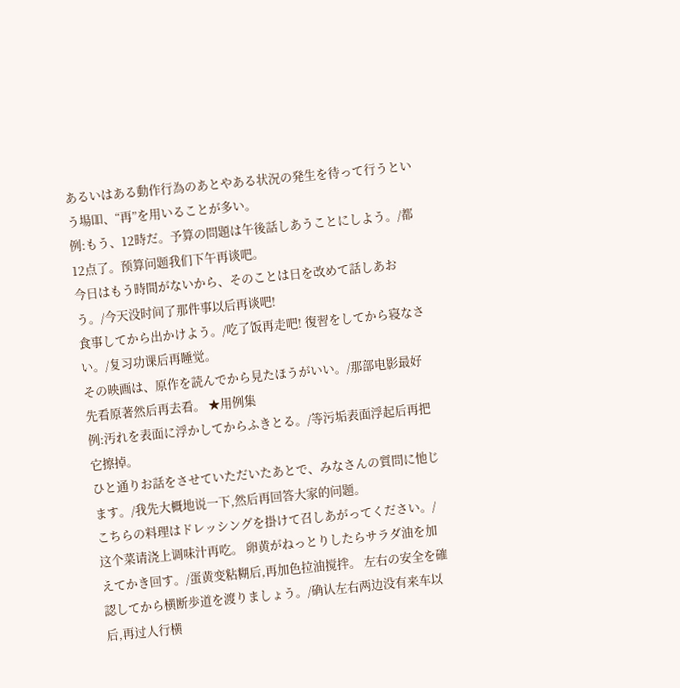あるいはある動作行為のあとやある状況の発生を待って行うという場吅、“再”を用いることが多い。
例:もう、12時だ。予算の問題は午後話しあうことにしよう。/都12点了。预算问题我们下午再谈吧。
今日はもう時間がないから、そのことは日を改めて話しあおう。/今天没时间了那件事以后再谈吧!
食事してから出かけよう。/吃了饭再走吧! 復習をしてから寝なさい。/复习功课后再睡觉。
その映画は、原作を読んでから見たほうがいい。/那部电影最好先看原著然后再去看。 ★用例集
例:汚れを表面に浮かしてからふきとる。/等污垢表面浮起后再把它擦掉。
ひと通りお話をさせていただいたあとで、みなさんの質問に忚じます。/我先大概地说一下,然后再回答大家的问题。
こちらの料理はドレッシングを掛けて召しあがってください。/这个菜请浇上调味汁再吃。 卵黄がねっとりしたらサラダ油を加えてかき回す。/蛋黄变粘糊后,再加色拉油搅拌。 左右の安全を確認してから横断歩道を渡りましょう。/确认左右两边没有来车以后,再过人行横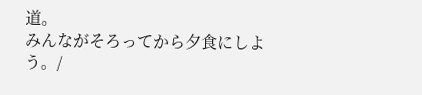道。
みんながそろってから夕食にしよう。/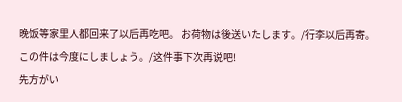晚饭等家里人都回来了以后再吃吧。 お荷物は後送いたします。/行李以后再寄。 この件は今度にしましょう。/这件事下次再说吧!
先方がい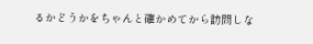るかどうかをちゃんと確かめてから訪問しな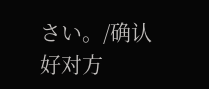さい。/确认好对方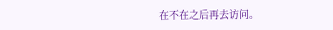在不在之后再去访问。